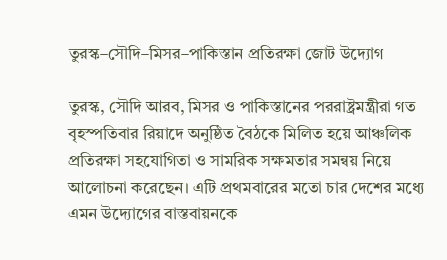তুরস্ক–সৌদি–মিসর–পাকিস্তান প্রতিরক্ষা জোট উদ্যোগ

তুরস্ক, সৌদি আরব, মিসর ও পাকিস্তানের পররাষ্ট্রমন্ত্রীরা গত বৃহস্পতিবার রিয়াদে অনুষ্ঠিত বৈঠকে মিলিত হয়ে আঞ্চলিক প্রতিরক্ষা সহযোগিতা ও সামরিক সক্ষমতার সমন্বয় নিয়ে আলোচনা করেছেন। এটি প্রথমবারের মতো চার দেশের মধ্যে এমন উদ্যোগের বাস্তবায়নকে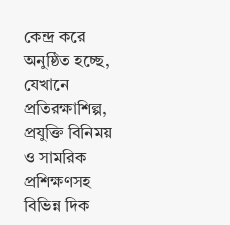কেন্দ্র করে অনুষ্ঠিত হচ্ছে, যেখানে প্রতিরক্ষাশিল্প, প্রযুক্তি বিনিময় ও সামরিক প্রশিক্ষণসহ বিভিন্ন দিক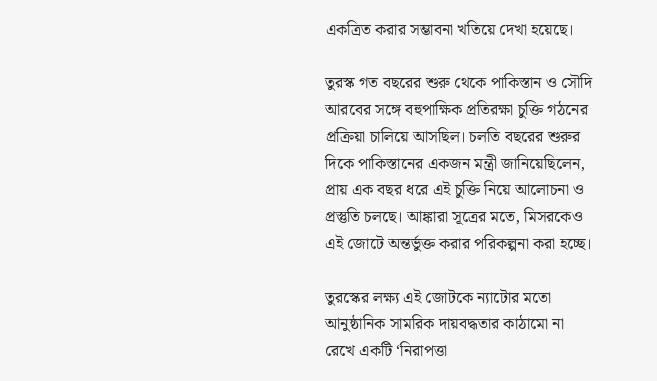একত্রিত করার সম্ভাবনা খতিয়ে দেখা হয়েছে।

তুরস্ক গত বছরের শুরু থেকে পাকিস্তান ও সৌদি আরবের সঙ্গে বহুপাক্ষিক প্রতিরক্ষা চুক্তি গঠনের প্রক্রিয়া চালিয়ে আসছিল। চলতি বছরের শুরুর দিকে পাকিস্তানের একজন মন্ত্রী জানিয়েছিলেন, প্রায় এক বছর ধরে এই চুক্তি নিয়ে আলোচনা ও প্রস্তুতি চলছে। আঙ্কারা সূত্রের মতে, মিসরকেও এই জোটে অন্তর্ভুক্ত করার পরিকল্পনা করা হচ্ছে।

তুরস্কের লক্ষ্য এই জোটকে ন্যাটোর মতো আনুষ্ঠানিক সামরিক দায়বদ্ধতার কাঠামো না রেখে একটি ‘নিরাপত্তা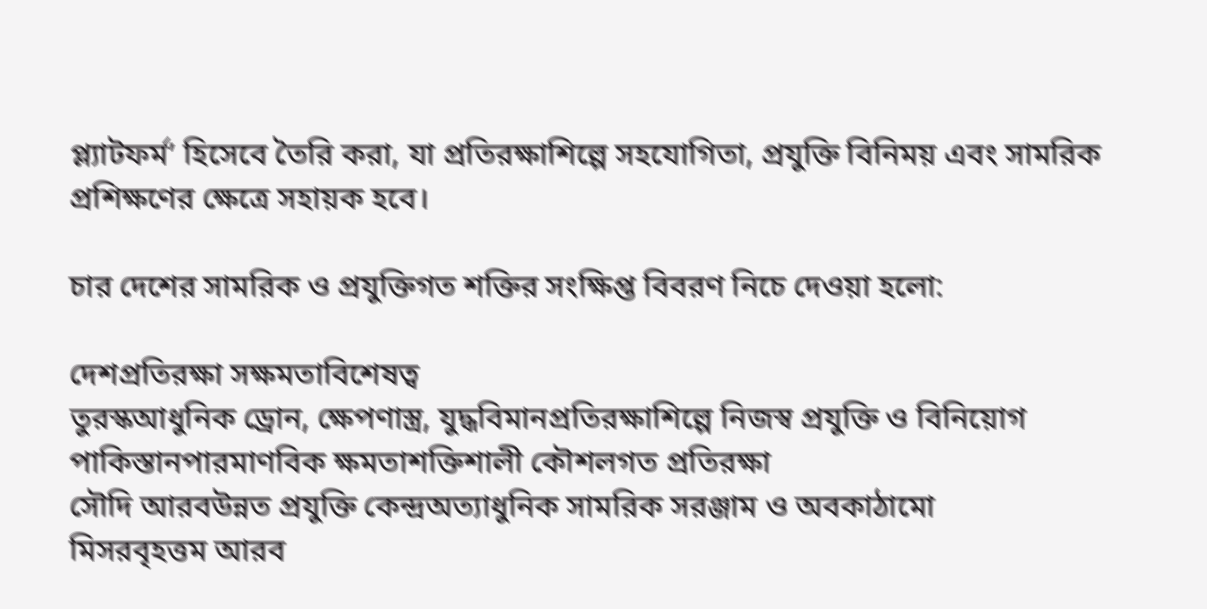প্ল্যাটফর্ম’ হিসেবে তৈরি করা, যা প্রতিরক্ষাশিল্পে সহযোগিতা, প্রযুক্তি বিনিময় এবং সামরিক প্রশিক্ষণের ক্ষেত্রে সহায়ক হবে।

চার দেশের সামরিক ও প্রযুক্তিগত শক্তির সংক্ষিপ্ত বিবরণ নিচে দেওয়া হলো:

দেশপ্রতিরক্ষা সক্ষমতাবিশেষত্ব
তুরস্কআধুনিক ড্রোন, ক্ষেপণাস্ত্র, যুদ্ধবিমানপ্রতিরক্ষাশিল্পে নিজস্ব প্রযুক্তি ও বিনিয়োগ
পাকিস্তানপারমাণবিক ক্ষমতাশক্তিশালী কৌশলগত প্রতিরক্ষা
সৌদি আরবউন্নত প্রযুক্তি কেন্দ্রঅত্যাধুনিক সামরিক সরঞ্জাম ও অবকাঠামো
মিসরবৃহত্তম আরব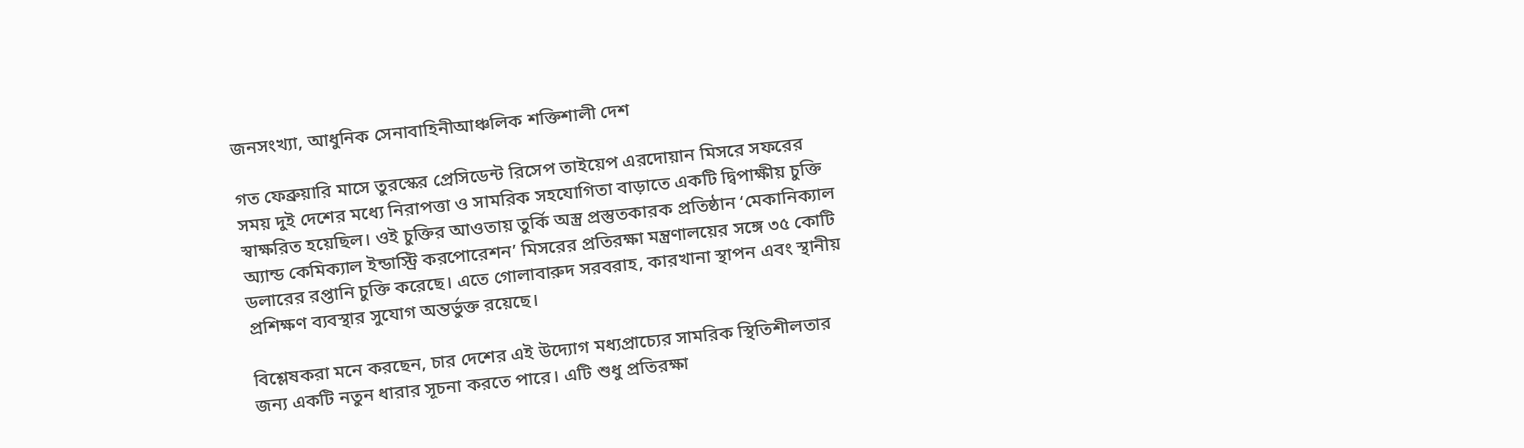জনসংখ্যা, আধুনিক সেনাবাহিনীআঞ্চলিক শক্তিশালী দেশ

গত ফেব্রুয়ারি মাসে তুরস্কের প্রেসিডেন্ট রিসেপ তাইয়েপ এরদোয়ান মিসরে সফরের সময় দুই দেশের মধ্যে নিরাপত্তা ও সামরিক সহযোগিতা বাড়াতে একটি দ্বিপাক্ষীয় চুক্তি স্বাক্ষরিত হয়েছিল। ওই চুক্তির আওতায় তুর্কি অস্ত্র প্রস্তুতকারক প্রতিষ্ঠান ‘মেকানিক্যাল অ্যান্ড কেমিক্যাল ইন্ডাস্ট্রি করপোরেশন’ মিসরের প্রতিরক্ষা মন্ত্রণালয়ের সঙ্গে ৩৫ কোটি ডলারের রপ্তানি চুক্তি করেছে। এতে গোলাবারুদ সরবরাহ, কারখানা স্থাপন এবং স্থানীয় প্রশিক্ষণ ব্যবস্থার সুযোগ অন্তর্ভুক্ত রয়েছে।

বিশ্লেষকরা মনে করছেন, চার দেশের এই উদ্যোগ মধ্যপ্রাচ্যের সামরিক স্থিতিশীলতার জন্য একটি নতুন ধারার সূচনা করতে পারে। এটি শুধু প্রতিরক্ষা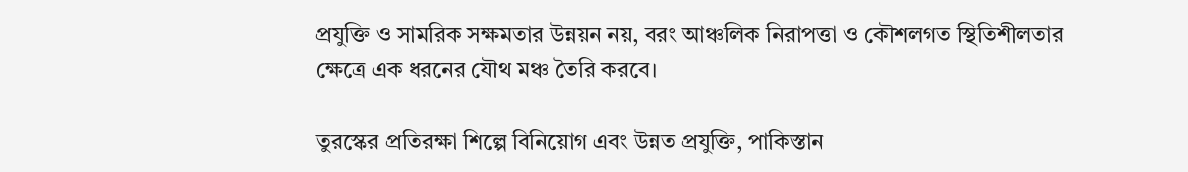প্রযুক্তি ও সামরিক সক্ষমতার উন্নয়ন নয়, বরং আঞ্চলিক নিরাপত্তা ও কৌশলগত স্থিতিশীলতার ক্ষেত্রে এক ধরনের যৌথ মঞ্চ তৈরি করবে।

তুরস্কের প্রতিরক্ষা শিল্পে বিনিয়োগ এবং উন্নত প্রযুক্তি, পাকিস্তান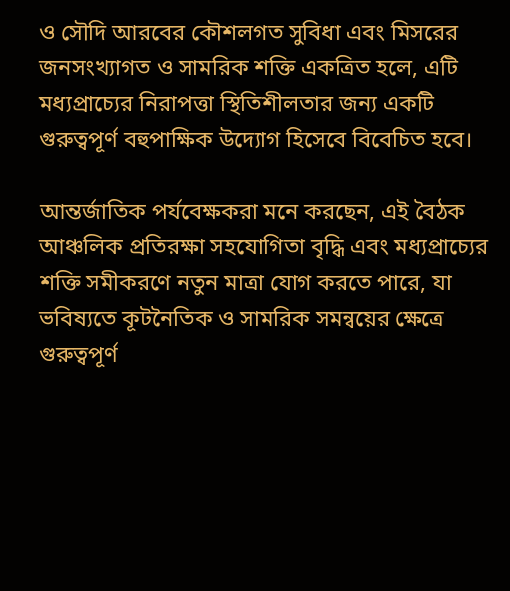ও সৌদি আরবের কৌশলগত সুবিধা এবং মিসরের জনসংখ্যাগত ও সামরিক শক্তি একত্রিত হলে, এটি মধ্যপ্রাচ্যের নিরাপত্তা স্থিতিশীলতার জন্য একটি গুরুত্বপূর্ণ বহুপাক্ষিক উদ্যোগ হিসেবে বিবেচিত হবে।

আন্তর্জাতিক পর্যবেক্ষকরা মনে করছেন, এই বৈঠক আঞ্চলিক প্রতিরক্ষা সহযোগিতা বৃদ্ধি এবং মধ্যপ্রাচ্যের শক্তি সমীকরণে নতুন মাত্রা যোগ করতে পারে, যা ভবিষ্যতে কূটনৈতিক ও সামরিক সমন্বয়ের ক্ষেত্রে গুরুত্বপূর্ণ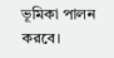ভূমিকা পালন করবে।